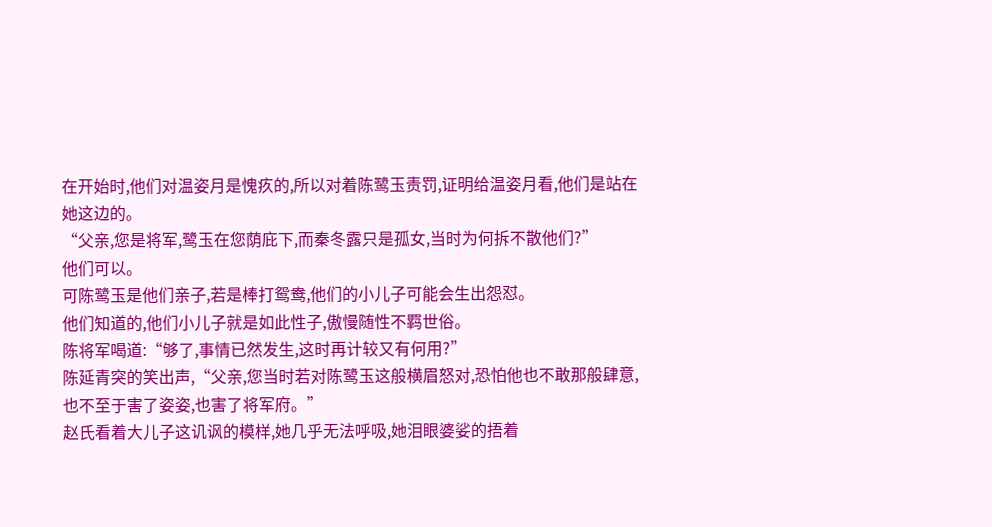在开始时,他们对温姿月是愧疚的,所以对着陈鹭玉责罚,证明给温姿月看,他们是站在她这边的。
“父亲,您是将军,鹭玉在您荫庇下,而秦冬露只是孤女,当时为何拆不散他们?”
他们可以。
可陈鹭玉是他们亲子,若是棒打鸳鸯,他们的小儿子可能会生出怨怼。
他们知道的,他们小儿子就是如此性子,傲慢随性不羁世俗。
陈将军喝道:“够了,事情已然发生,这时再计较又有何用?”
陈延青突的笑出声,“父亲,您当时若对陈鹭玉这般横眉怒对,恐怕他也不敢那般肆意,也不至于害了姿姿,也害了将军府。”
赵氏看着大儿子这讥讽的模样,她几乎无法呼吸,她泪眼婆娑的捂着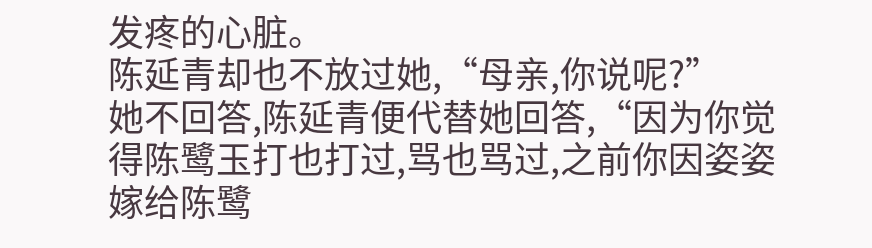发疼的心脏。
陈延青却也不放过她,“母亲,你说呢?”
她不回答,陈延青便代替她回答,“因为你觉得陈鹭玉打也打过,骂也骂过,之前你因姿姿嫁给陈鹭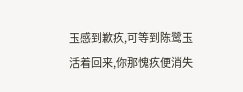玉感到歉疚,可等到陈鹭玉活着回来,你那愧疚便消失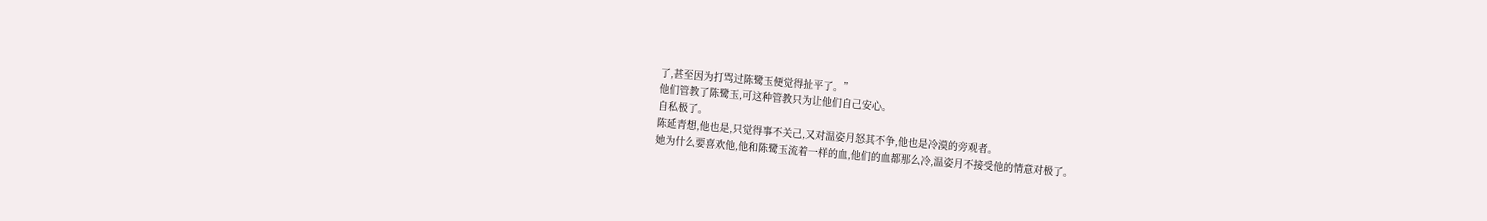了,甚至因为打骂过陈鹭玉便觉得扯平了。”
他们管教了陈鹭玉,可这种管教只为让他们自己安心。
自私极了。
陈延青想,他也是,只觉得事不关己,又对温姿月怒其不争,他也是冷漠的旁观者。
她为什么要喜欢他,他和陈鹭玉流着一样的血,他们的血都那么冷,温姿月不接受他的情意对极了。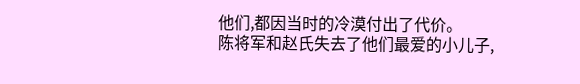他们,都因当时的冷漠付出了代价。
陈将军和赵氏失去了他们最爱的小儿子,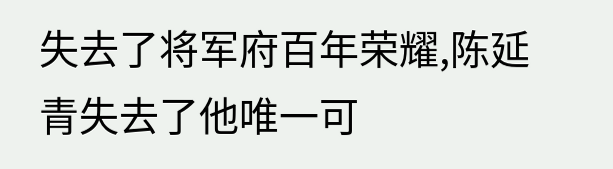失去了将军府百年荣耀,陈延青失去了他唯一可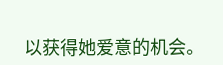以获得她爱意的机会。